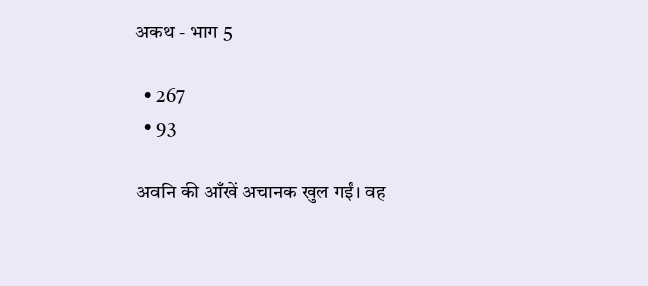अकथ - भाग 5

  • 267
  • 93

अवनि की आँखें अचानक खुल गईं। वह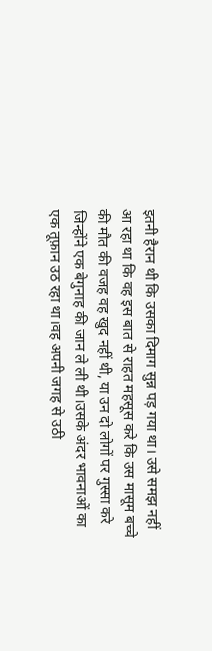इतनी हैरान थी कि उसका दिमाग सुन्न पड़ गया था। उसे समझ नहीं आ रहा था कि वह इस बात से राहत महसूस करे कि उस मासूम बच्चे की मौत की वजह वह खुद नहीं थी, या उन दो लोगों पर गुस्सा करे जिन्होंने एक बेगुनाह की जान ले ली थी।उसके अंदर भावनाओं का एक तूफ़ान उठ रहा था।वह अपनी जगह से उठी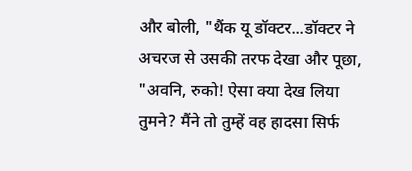और बोली, "थैंक यू डॉक्टर...डॉक्टर ने अचरज से उसकी तरफ देखा और पूछा, "अवनि, रुको! ऐसा क्या देख लिया तुमने? मैंने तो तुम्हें वह हादसा सिर्फ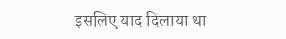इसलिए याद दिलाया था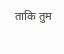ताकि तुम